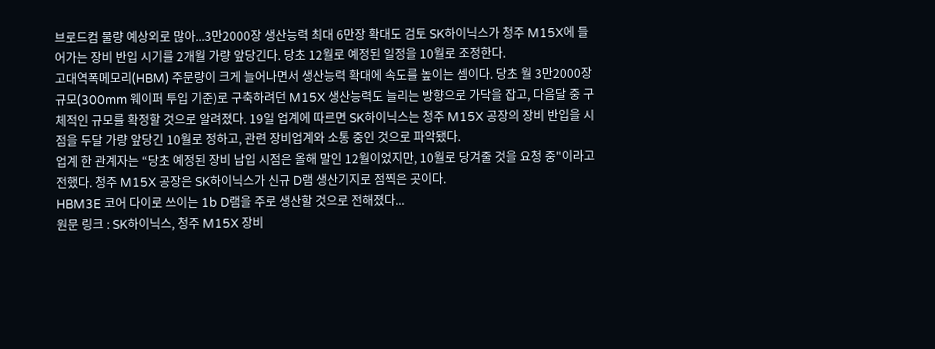브로드컴 물량 예상외로 많아...3만2000장 생산능력 최대 6만장 확대도 검토 SK하이닉스가 청주 M15X에 들어가는 장비 반입 시기를 2개월 가량 앞당긴다. 당초 12월로 예정된 일정을 10월로 조정한다.
고대역폭메모리(HBM) 주문량이 크게 늘어나면서 생산능력 확대에 속도를 높이는 셈이다. 당초 월 3만2000장 규모(300mm 웨이퍼 투입 기준)로 구축하려던 M15X 생산능력도 늘리는 방향으로 가닥을 잡고, 다음달 중 구체적인 규모를 확정할 것으로 알려졌다. 19일 업계에 따르면 SK하이닉스는 청주 M15X 공장의 장비 반입을 시점을 두달 가량 앞당긴 10월로 정하고, 관련 장비업계와 소통 중인 것으로 파악됐다.
업계 한 관계자는 “당초 예정된 장비 납입 시점은 올해 말인 12월이었지만, 10월로 당겨줄 것을 요청 중"이라고 전했다. 청주 M15X 공장은 SK하이닉스가 신규 D램 생산기지로 점찍은 곳이다.
HBM3E 코어 다이로 쓰이는 1b D램을 주로 생산할 것으로 전해졌다...
원문 링크 : SK하이닉스, 청주 M15X 장비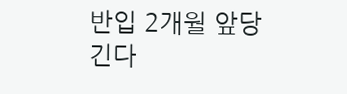반입 2개월 앞당긴다